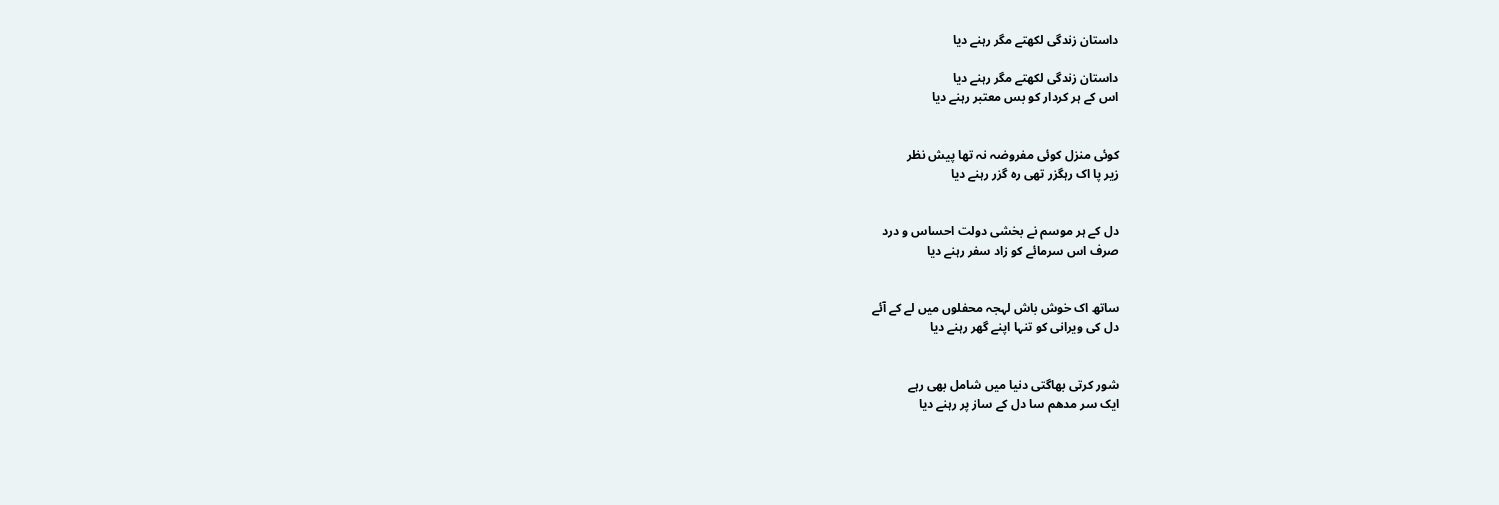داستان زندگی لکھتے مگر رہنے دیا

داستان زندگی لکھتے مگر رہنے دیا
اس کے ہر کردار کو بس معتبر رہنے دیا


کوئی منزل کوئی مفروضہ نہ تھا پیش نظر
زیر پا اک رہگزر تھی رہ گزر رہنے دیا


دل کے ہر موسم نے بخشی دولت احساس و درد
صرف اس سرمائے کو زاد سفر رہنے دیا


ساتھ اک خوش باش لہجہ محفلوں میں لے کے آئے
دل کی ویرانی کو تنہا اپنے گھر رہنے دیا


شور کرتی بھاگتی دنیا میں شامل بھی رہے
ایک سر مدھم سا دل کے ساز پر رہنے دیا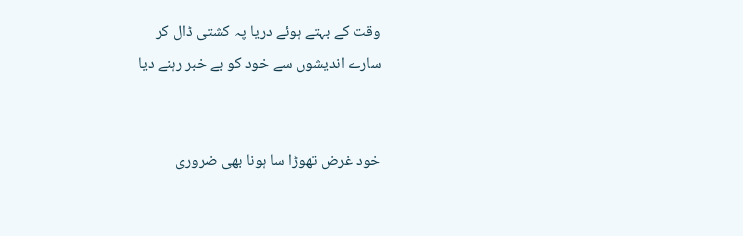وقت کے بہتے ہوئے دریا پہ کشتی ڈال کر
سارے اندیشوں سے خود کو بے خبر رہنے دیا


خود غرض تھوڑا سا ہونا بھی ضروری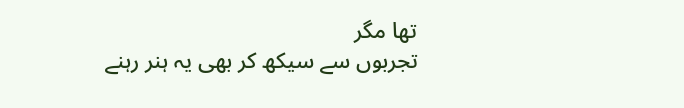تھا مگر
تجربوں سے سیکھ کر بھی یہ ہنر رہنے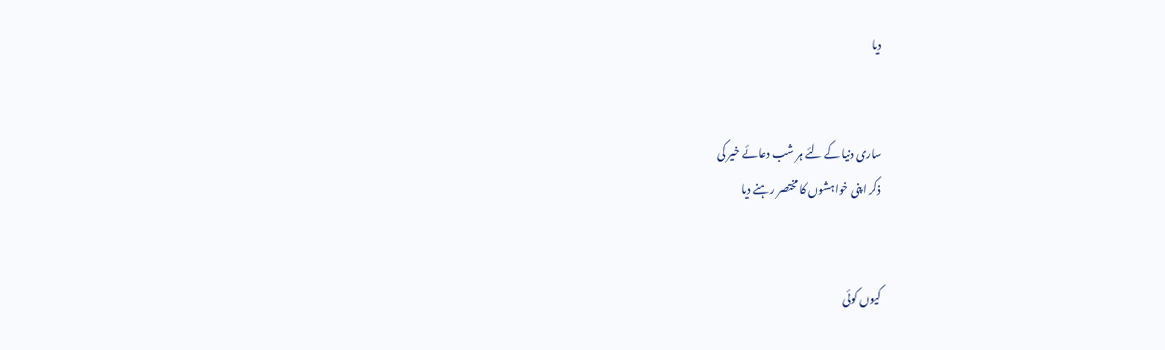دیا


ساری دنیا کے لئے ہر شب دعائے خیر کی
ذکر اپنی خواہشوں کا مختصر رہنے دیا


کیوں کوئی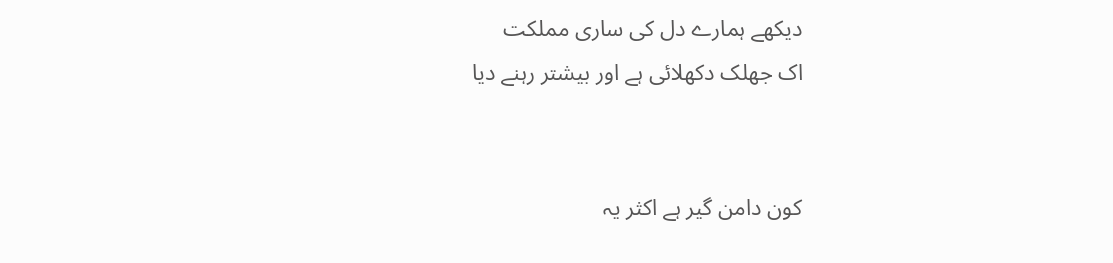دیکھے ہمارے دل کی ساری مملکت
اک جھلک دکھلائی ہے اور بیشتر رہنے دیا


کون دامن گیر ہے اکثر یہ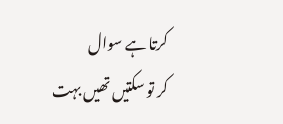کرتا ہے سوال
کر تو سکتیں تھیں بہت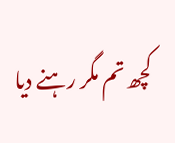کچھ تم مگر رہنے دیا